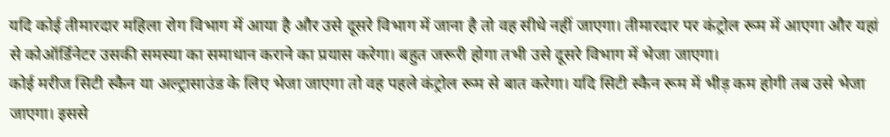यदि कोई तीमारदार महिला रोग विभाग में आया है और उसे दूसरे विभाग में जाना है तो वह सीधे नहीं जाएगा। तीमारदार पर कंट्रोल रूम में आएगा और यहां से कोऑर्डिनेटर उसकी समस्या का समाधान कराने का प्रयास करेगा। बहुत जरूरी होगा तभी उसे दूसरे विभाग में भेजा जाएगा।
कोई मरीज सिटी स्कैन या अल्ट्रासाउंड के लिए भेजा जाएगा तो वह पहले कंट्रोल रूम से बात करेगा। यदि सिटी स्कैन रूम में भीड़ कम होगी तब उसे भेजा जाएगा। इससे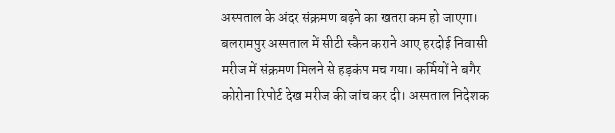अस्पताल के अंदर संक्रमण बढ़ने का खतरा कम हो जाएगा।
बलरामपुर अस्पताल में सीटी स्कैन कराने आए हरदोई निवासी मरीज में संक्रमण मिलने से हड़कंप मच गया। कर्मियों ने बगैर कोरोना रिपोर्ट देख मरीज की जांच कर दी। अस्पताल निदेशक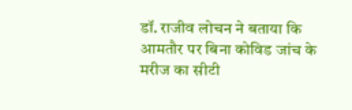डॉ. राजीव लोचन ने बताया कि आमतौर पर बिना कोविड जांच के मरीज का सीटी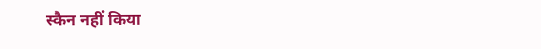स्कैन नहीं किया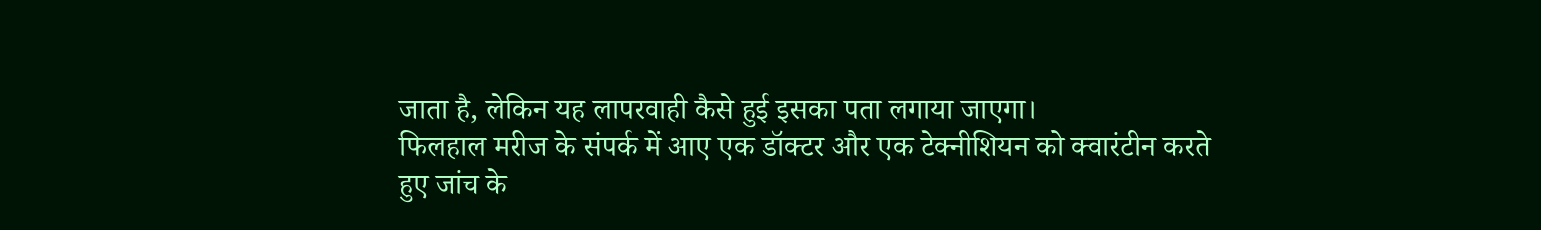जाता है, लेकिन यह लापरवाही कैसे हुई इसका पता लगाया जाएगा।
फिलहाल मरीज के संपर्क में आए एक डॉक्टर और एक टेक्नीशियन को क्वारंटीन करते हुए जांच के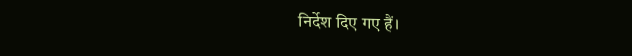निर्देश दिए गए हैं।